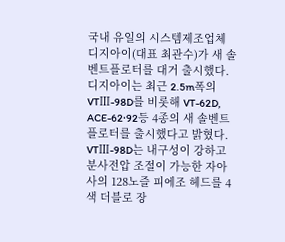국내 유일의 시스템제조업체 디지아이(대표 최관수)가 새 솔벤트플로터를 대거 출시했다. 디지아이는 최근 2.5m폭의 VTⅢ-98D를 비롯해 VT-62D, ACE-62·92등 4종의 새 솔벤트플로터를 출시했다고 밝혔다. VTⅢ-98D는 내구성이 강하고 분사전압 조절이 가능한 자아사의 128노즐 피에조 헤드를 4색 더블로 장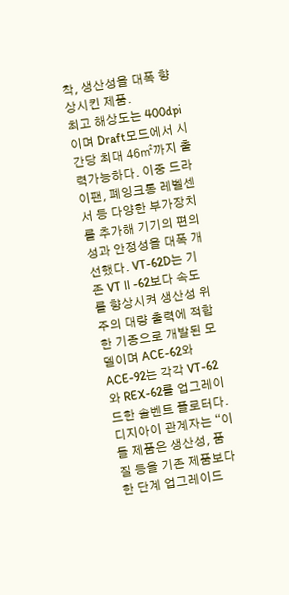착, 생산성을 대폭 향상시킨 제품.
최고 해상도는 400dpi이며 Draft모드에서 시간당 최대 46㎡까지 출력가능하다. 이중 드라이팬, 폐잉크통 레벨센서 등 다양한 부가장치를 추가해 기기의 편의성과 안정성을 대폭 개선했다. VT-62D는 기존 VTⅡ-62보다 속도를 향상시켜 생산성 위주의 대량 출력에 적합한 기종으로 개발된 모델이며 ACE-62와 ACE-92는 각각 VT-62와 REX-62를 업그레이드한 솔벤트 플로터다.
디지아이 관계자는 “이들 제품은 생산성, 품질 등을 기존 제품보다 한 단계 업그레이드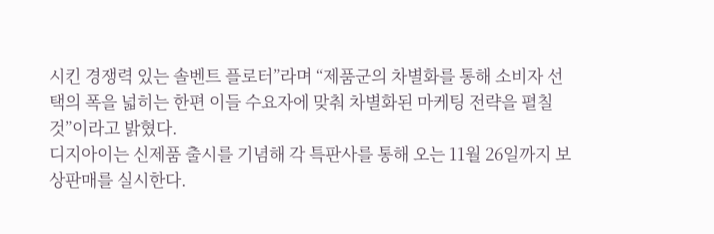시킨 경쟁력 있는 솔벤트 플로터”라며 “제품군의 차별화를 통해 소비자 선택의 폭을 넓히는 한편 이들 수요자에 맞춰 차별화된 마케팅 전략을 펼칠 것”이라고 밝혔다.
디지아이는 신제품 출시를 기념해 각 특판사를 통해 오는 11월 26일까지 보상판매를 실시한다.